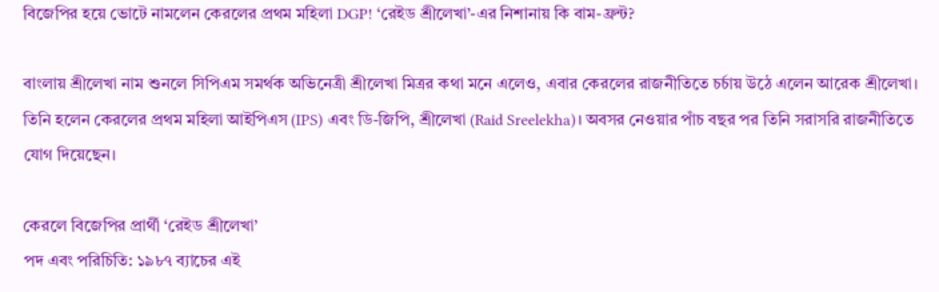বিজেপির হয়ে ভোটে নামলেন কেরলের প্রথম মহিলা DGP! ‘রেইড শ্রীলেখা’-এর নিশানায় কি বাম-ফ্রন্ট?

বাংলায় শ্রীলেখা নাম শুনলে সিপিএম সমর্থক অভিনেত্রী শ্রীলেখা মিত্রর কথা মনে এলেও, এবার কেরলের রাজনীতিতে চর্চায় উঠে এলেন আরেক শ্রীলেখা। তিনি হলেন কেরলের প্রথম মহিলা আইপিএস (IPS) এবং ডি-জিপি, শ্রীলেখা (Raid Sreelekha)। অবসর নেওয়ার পাঁচ বছর পর তিনি সরাসরি রাজনীতিতে যোগ দিয়েছেন।

কেরলে বিজেপির প্রার্থী ‘রেইড শ্রীলেখা’
পদ এবং পরিচিতি: ১৯৮৭ ব্যাচের এই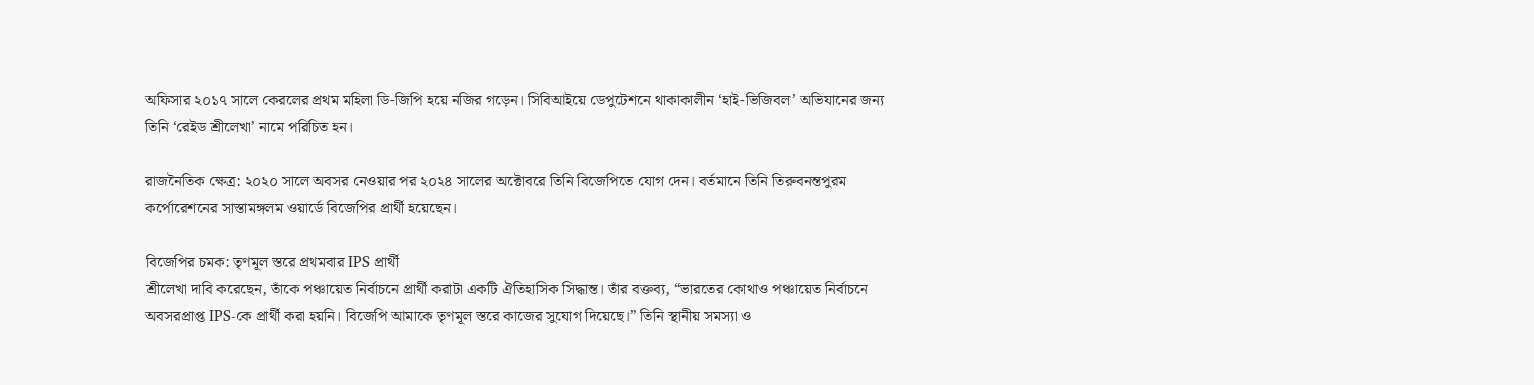অফিসার ২০১৭ সালে কেরলের প্রথম মহিলা ডি-জিপি হয়ে নজির গড়েন। সিবিআইয়ে ডেপুটেশনে থাকাকালীন ‘হাই-ভিজিবল’ অভিযানের জন্য তিনি ‘রেইড শ্রীলেখা’ নামে পরিচিত হন।

রাজনৈতিক ক্ষেত্র: ২০২০ সালে অবসর নেওয়ার পর ২০২৪ সালের অক্টোবরে তিনি বিজেপিতে যোগ দেন। বর্তমানে তিনি তিরুবনন্তপুরম কর্পোরেশনের সাস্তামঙ্গলম ওয়ার্ডে বিজেপির প্রার্থী হয়েছেন।

বিজেপির চমক: তৃণমূল স্তরে প্রথমবার IPS প্রার্থী
শ্রীলেখা দাবি করেছেন, তাঁকে পঞ্চায়েত নির্বাচনে প্রার্থী করাটা একটি ঐতিহাসিক সিদ্ধান্ত। তাঁর বক্তব্য, “ভারতের কোথাও পঞ্চায়েত নির্বাচনে অবসরপ্রাপ্ত IPS-কে প্রার্থী করা হয়নি। বিজেপি আমাকে তৃণমূল স্তরে কাজের সুযোগ দিয়েছে।” তিনি স্থানীয় সমস্যা ও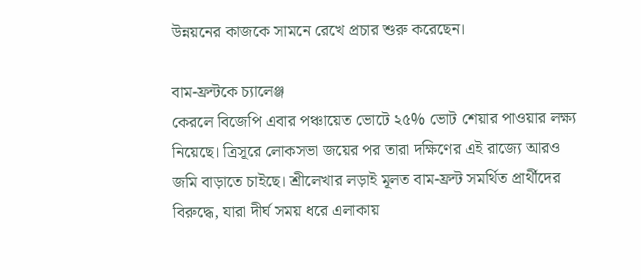উন্নয়নের কাজকে সামনে রেখে প্রচার শুরু করেছেন।

বাম-ফ্রন্টকে চ্যালেঞ্জ
কেরলে বিজেপি এবার পঞ্চায়েত ভোটে ২৫% ভোট শেয়ার পাওয়ার লক্ষ্য নিয়েছে। ত্রিসূরে লোকসভা জয়ের পর তারা দক্ষিণের এই রাজ্যে আরও জমি বাড়াতে চাইছে। শ্রীলেখার লড়াই মূলত বাম-ফ্রন্ট সমর্থিত প্রার্থীদের বিরুদ্ধে, যারা দীর্ঘ সময় ধরে এলাকায়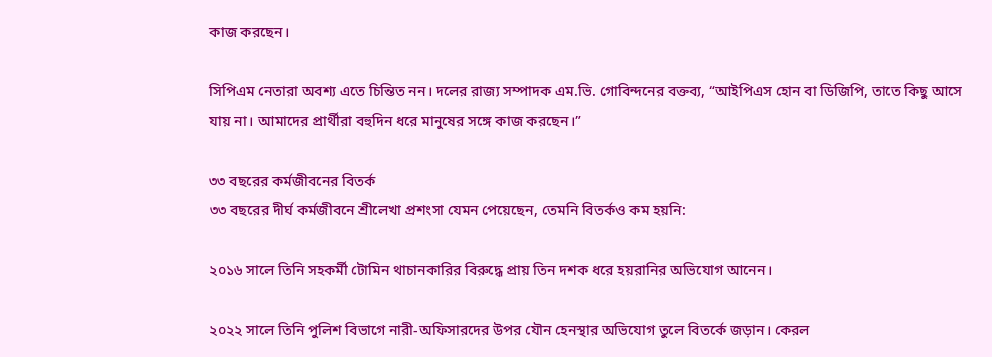কাজ করছেন।

সিপিএম নেতারা অবশ্য এতে চিন্তিত নন। দলের রাজ্য সম্পাদক এম.ভি. গোবিন্দনের বক্তব্য, “আইপিএস হোন বা ডিজিপি, তাতে কিছু আসে যায় না। আমাদের প্রার্থীরা বহুদিন ধরে মানুষের সঙ্গে কাজ করছেন।”

৩৩ বছরের কর্মজীবনের বিতর্ক
৩৩ বছরের দীর্ঘ কর্মজীবনে শ্রীলেখা প্রশংসা যেমন পেয়েছেন, তেমনি বিতর্কও কম হয়নি:

২০১৬ সালে তিনি সহকর্মী টোমিন থাচানকারির বিরুদ্ধে প্রায় তিন দশক ধরে হয়রানির অভিযোগ আনেন।

২০২২ সালে তিনি পুলিশ বিভাগে নারী-অফিসারদের উপর যৌন হেনস্থার অভিযোগ তুলে বিতর্কে জড়ান। কেরল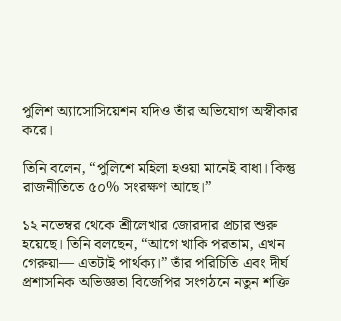পুলিশ অ্যাসোসিয়েশন যদিও তাঁর অভিযোগ অস্বীকার করে।

তিনি বলেন, “পুলিশে মহিলা হওয়া মানেই বাধা। কিন্তু রাজনীতিতে ৫০% সংরক্ষণ আছে।”

১২ নভেম্বর থেকে শ্রীলেখার জোরদার প্রচার শুরু হয়েছে। তিনি বলছেন, “আগে খাকি পরতাম, এখন গেরুয়া— এতটাই পার্থক্য।” তাঁর পরিচিতি এবং দীর্ঘ প্রশাসনিক অভিজ্ঞতা বিজেপির সংগঠনে নতুন শক্তি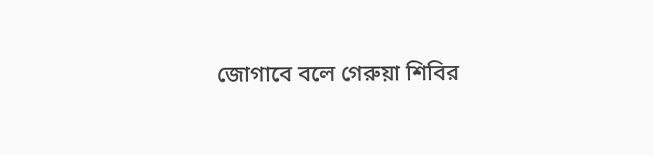জোগাবে বলে গেরুয়া শিবির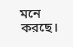মনে করছে।